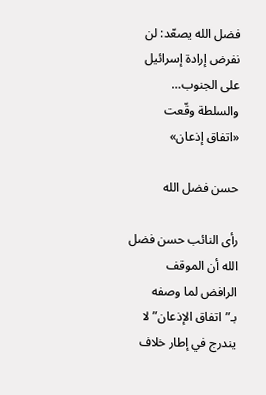فضل الله يصعّد: لن نفرض إرادة إسرائيل على الجنوب… والسلطة وقّعت «اتفاق إذعان»

حسن فضل الله

رأى النائب حسن فضل الله أن الموقف الرافض لما وصفه بـ”اتفاق الإذعان” لا يندرج في إطار خلاف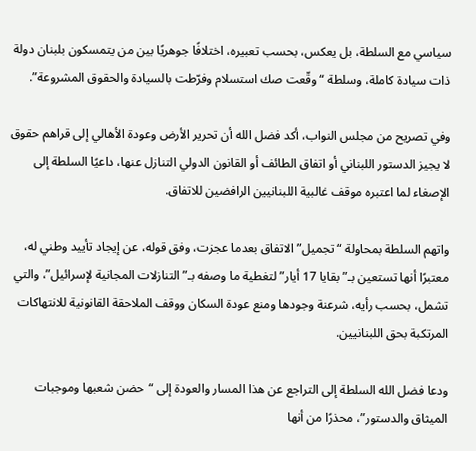سياسي مع السلطة، بل يعكس، بحسب تعبيره، اختلافًا جوهريًا بين من يتمسكون بلبنان دولة ذات سيادة كاملة، وسلطة “وقّعت صك استسلام وفرّطت بالسيادة والحقوق المشروعة”.

وفي تصريح من مجلس النواب، أكد فضل الله أن تحرير الأرض وعودة الأهالي إلى قراهم حقوق لا يجيز الدستور اللبناني أو اتفاق الطائف أو القانون الدولي التنازل عنها، داعيًا السلطة إلى الإصغاء لما اعتبره موقف غالبية اللبنانيين الرافضين للاتفاق.

واتهم السلطة بمحاولة “تجميل” الاتفاق بعدما عجزت، وفق قوله، عن إيجاد تأييد وطني له، معتبرًا أنها تستعين بـ”بقايا 17 أيار” لتغطية ما وصفه بـ”التنازلات المجانية لإسرائيل”، والتي تشمل، بحسب رأيه، شرعنة وجودها ومنع عودة السكان ووقف الملاحقة القانونية للانتهاكات المرتكبة بحق اللبنانيين.

ودعا فضل الله السلطة إلى التراجع عن هذا المسار والعودة إلى “حضن شعبها وموجبات الميثاق والدستور”، محذرًا من أنها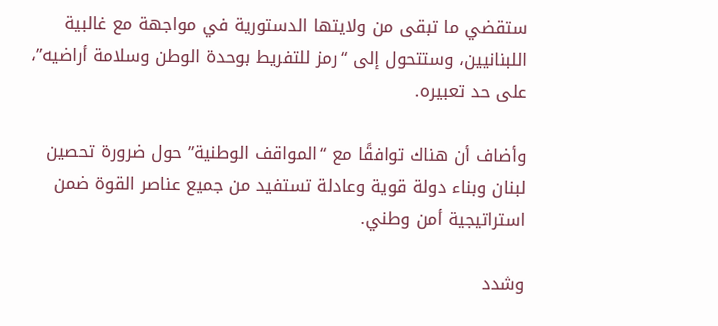ستقضي ما تبقى من ولايتها الدستورية في مواجهة مع غالبية اللبنانيين، وستتحول إلى “رمز للتفريط بوحدة الوطن وسلامة أراضيه”، على حد تعبيره.

وأضاف أن هناك توافقًا مع “المواقف الوطنية” حول ضرورة تحصين لبنان وبناء دولة قوية وعادلة تستفيد من جميع عناصر القوة ضمن استراتيجية أمن وطني.

وشدد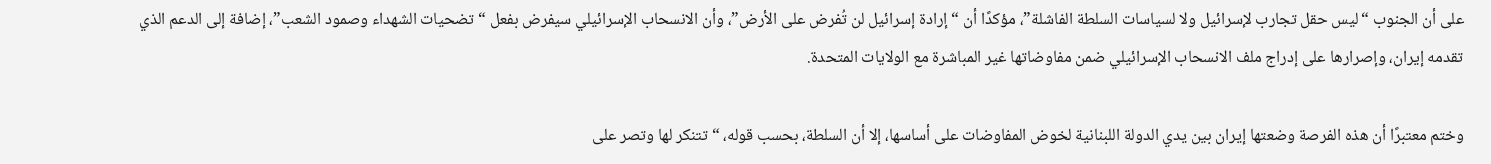على أن الجنوب “ليس حقل تجارب لإسرائيل ولا لسياسات السلطة الفاشلة”، مؤكدًا أن “إرادة إسرائيل لن تُفرض على الأرض”، وأن الانسحاب الإسرائيلي سيفرض بفعل “تضحيات الشهداء وصمود الشعب”، إضافة إلى الدعم الذي تقدمه إيران، وإصرارها على إدراج ملف الانسحاب الإسرائيلي ضمن مفاوضاتها غير المباشرة مع الولايات المتحدة.

وختم معتبرًا أن هذه الفرصة وضعتها إيران بين يدي الدولة اللبنانية لخوض المفاوضات على أساسها، إلا أن السلطة، بحسب قوله، “تتنكر لها وتصر على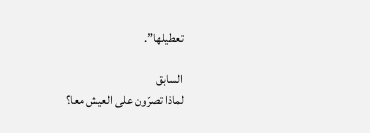تعطيلها”.

السابق
لماذا تصرّون على العيش معا؟